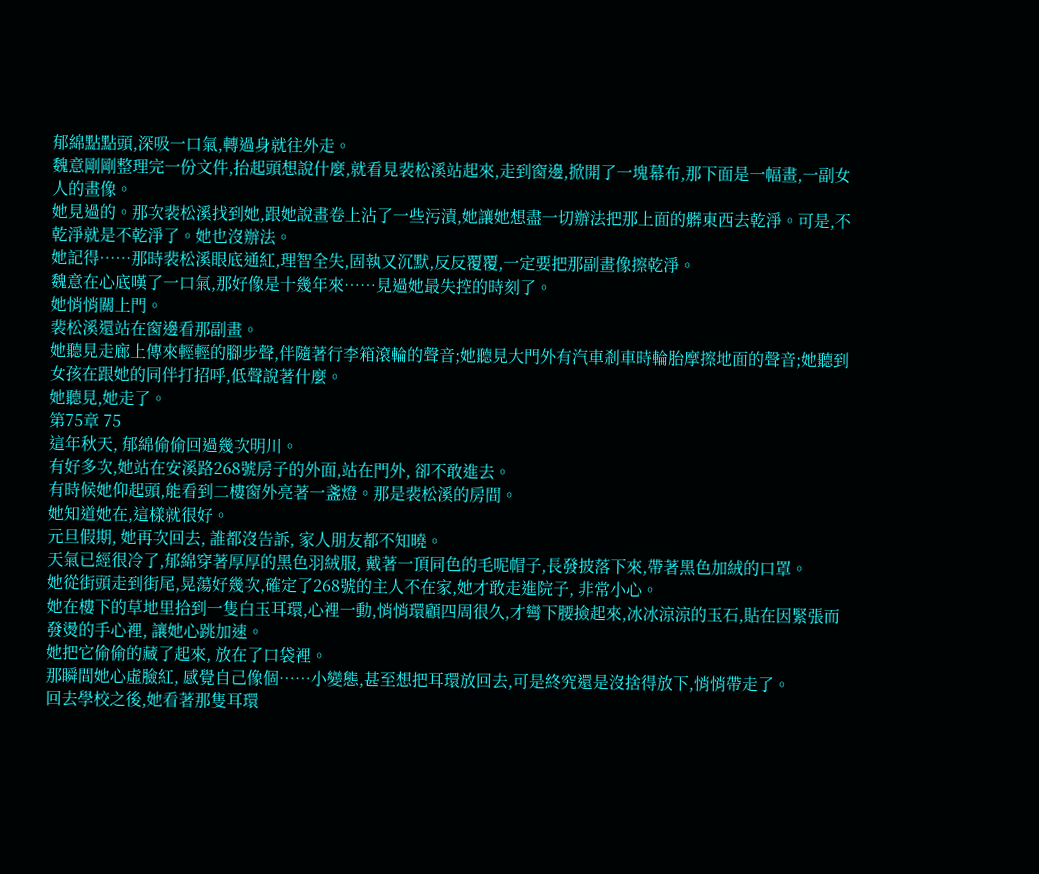郁綿點點頭,深吸一口氣,轉過身就往外走。
魏意剛剛整理完一份文件,抬起頭想說什麼,就看見裴松溪站起來,走到窗邊,掀開了一塊幕布,那下面是一幅畫,一副女人的畫像。
她見過的。那次裴松溪找到她,跟她說畫卷上沾了一些污漬,她讓她想盡一切辦法把那上面的髒東西去乾淨。可是,不乾淨就是不乾淨了。她也沒辦法。
她記得……那時裴松溪眼底通紅,理智全失,固執又沉默,反反覆覆,一定要把那副畫像擦乾淨。
魏意在心底嘆了一口氣,那好像是十幾年來……見過她最失控的時刻了。
她悄悄關上門。
裴松溪還站在窗邊看那副畫。
她聽見走廊上傳來輕輕的腳步聲,伴隨著行李箱滾輪的聲音;她聽見大門外有汽車剎車時輪胎摩擦地面的聲音;她聽到女孩在跟她的同伴打招呼,低聲說著什麼。
她聽見,她走了。
第75章 75
這年秋天, 郁綿偷偷回過幾次明川。
有好多次,她站在安溪路268號房子的外面,站在門外, 卻不敢進去。
有時候她仰起頭,能看到二樓窗外亮著一盞燈。那是裴松溪的房間。
她知道她在,這樣就很好。
元旦假期, 她再次回去, 誰都沒告訴, 家人朋友都不知曉。
天氣已經很冷了,郁綿穿著厚厚的黑色羽絨服, 戴著一頂同色的毛呢帽子,長發披落下來,帶著黑色加絨的口罩。
她從街頭走到街尾,晃蕩好幾次,確定了268號的主人不在家,她才敢走進院子, 非常小心。
她在樓下的草地里拾到一隻白玉耳環,心裡一動,悄悄環顧四周很久,才彎下腰撿起來,冰冰涼涼的玉石,貼在因緊張而發燙的手心裡, 讓她心跳加速。
她把它偷偷的藏了起來, 放在了口袋裡。
那瞬間她心虛臉紅, 感覺自己像個……小變態,甚至想把耳環放回去,可是終究還是沒捨得放下,悄悄帶走了。
回去學校之後,她看著那隻耳環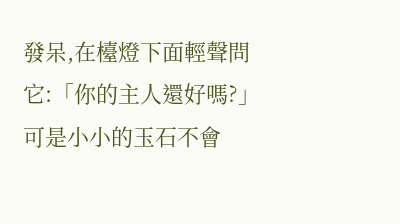發呆,在檯燈下面輕聲問它:「你的主人還好嗎?」
可是小小的玉石不會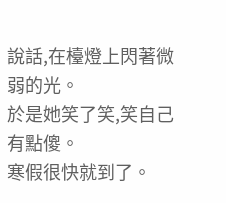說話,在檯燈上閃著微弱的光。
於是她笑了笑,笑自己有點傻。
寒假很快就到了。